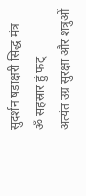सुदर्शन षडाक्षरी सिद्ध मंत्र
ॐ सहस्रार हुं फट्
अत्यंत उग्र सुरक्षा और शत्रुओं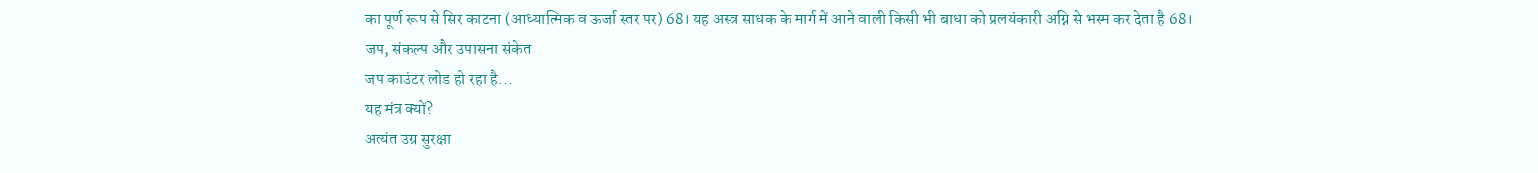का पूर्ण रूप से सिर काटना (आध्यात्मिक व ऊर्जा स्तर पर) 68। यह अस्त्र साधक के मार्ग में आने वाली किसी भी बाधा को प्रलयंकारी अग्नि से भस्म कर देता है 68।
जप, संकल्प और उपासना संकेत
जप काउंटर लोड हो रहा है...
यह मंत्र क्यों?
अत्यंत उग्र सुरक्षा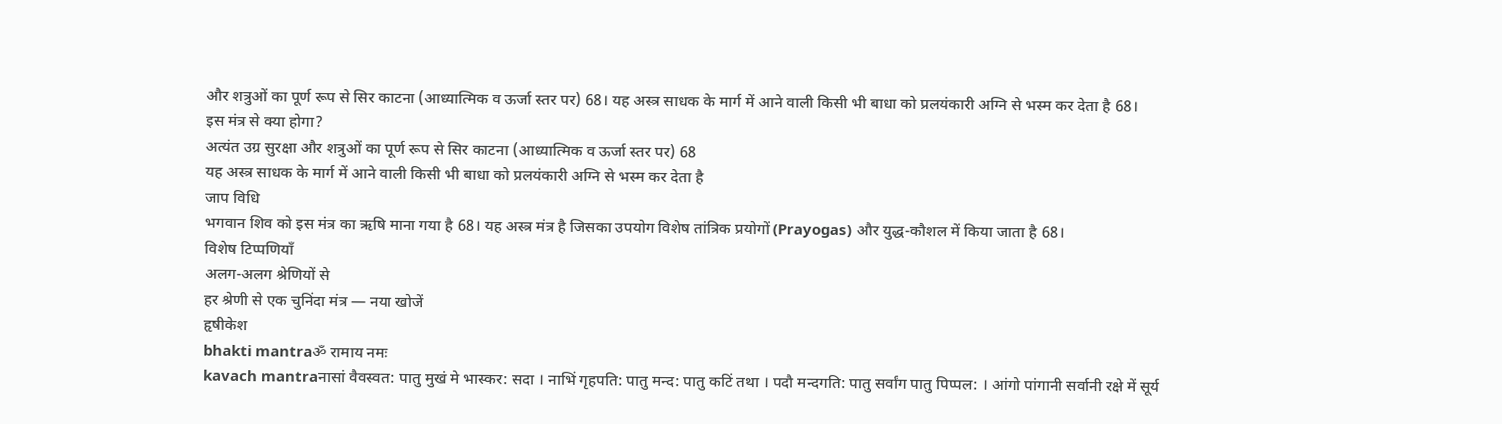और शत्रुओं का पूर्ण रूप से सिर काटना (आध्यात्मिक व ऊर्जा स्तर पर) 68। यह अस्त्र साधक के मार्ग में आने वाली किसी भी बाधा को प्रलयंकारी अग्नि से भस्म कर देता है 68।
इस मंत्र से क्या होगा?
अत्यंत उग्र सुरक्षा और शत्रुओं का पूर्ण रूप से सिर काटना (आध्यात्मिक व ऊर्जा स्तर पर) 68
यह अस्त्र साधक के मार्ग में आने वाली किसी भी बाधा को प्रलयंकारी अग्नि से भस्म कर देता है
जाप विधि
भगवान शिव को इस मंत्र का ऋषि माना गया है 68। यह अस्त्र मंत्र है जिसका उपयोग विशेष तांत्रिक प्रयोगों (Prayogas) और युद्ध-कौशल में किया जाता है 68।
विशेष टिप्पणियाँ
अलग-अलग श्रेणियों से
हर श्रेणी से एक चुनिंदा मंत्र — नया खोजें
हृषीकेश
bhakti mantraॐ रामाय नमः
kavach mantraनासां वैवस्वत: पातु मुखं मे भास्कर: सदा । नाभिं गृहपति: पातु मन्द: पातु कटिं तथा । पदौ मन्दगति: पातु सर्वांग पातु पिप्पल: । आंगो पांगानी सर्वानी रक्षे में सूर्य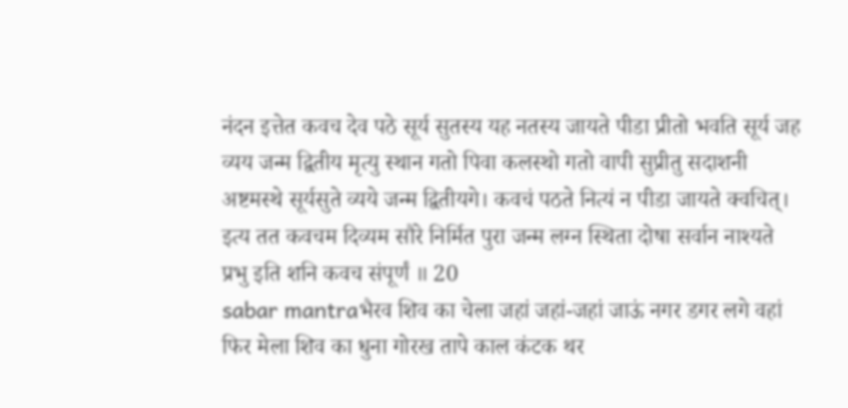नंदन इत्तेत कवच देव पठे सूर्य सुतस्य यह नतस्य जायते पीडा प्रीतो भवति सूर्य जह व्यय जन्म द्वितीय मृत्यु स्थान गतो पिवा कलस्थो गतो वापी सुप्रीतु सदाशनी अष्टमस्थे सूर्यसुते व्यये जन्म द्वितीयगे। कवचं पठते नित्यं न पीडा जायते क्वचित्। इत्य तत कवचम दिव्यम सौरे निर्मित पुरा जन्म लग्न स्थिता दोषा सर्वान नाश्यते प्रभु इति शनि कवच संपूर्णं ॥ 20
sabar mantraभैरव शिव का चेला जहां जहां-जहां जाऊं नगर डगर लगे वहां फिर मेला शिव का धुना गोरख तापे काल कंटक थर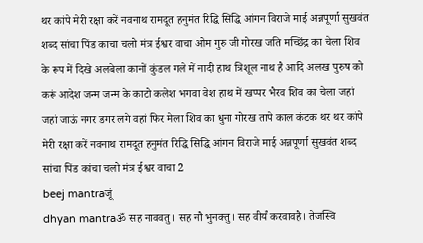थर कांपे मेरी रक्षा करें नवनाथ रामदूत हनुमंत रिद्धि सिद्धि आंगन विराजे माई अन्नपूर्णा सुखवंत शब्द सांचा पिंड काचा चलो मंत्र ईश्वर वाचा ओम गुरु जी गोरख जति मच्छिंद्र का चेला शिव के रूप में दिखे अलबेला कानों कुंडल गले में नादी हाथ त्रिशूल नाथ है आदि अलख पुरुष को करूं आदेश जन्म जन्म के काटो कलेश भगवा वेश हाथ में खप्पर भैरव शिव का चेला जहां जहां जाऊं नगर डगर लगे वहां फिर मेला शिव का धुना गोरख तापे काल कंटक थर थर कांपे मेरी रक्षा करें नवनाथ रामदूत हनुमंत रिद्धि सिद्धि आंगन विराजे माई अन्नपूर्णा सुखवंत शब्द सांचा पिंड कांचा चलो मंत्र ईश्वर वाचा 2
beej mantraजूं
dhyan mantraॐ सह नाववतु। सह नौ भुनक्तु। सह वीर्यं करवावहै। तेजस्वि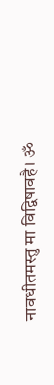नावधीतमस्तु मा विद्विषावहै। ॐ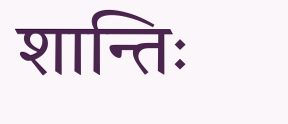शान्तिः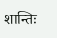शान्तिः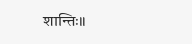शान्तिः॥